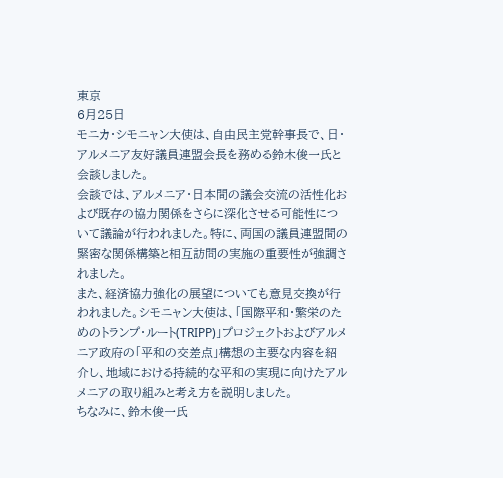東京
6月25日
モニカ・シモニャン大使は、自由民主党幹事長で、日・アルメニア友好議員連盟会長を務める鈴木俊一氏と会談しました。
会談では、アルメニア・日本間の議会交流の活性化および既存の協力関係をさらに深化させる可能性について議論が行われました。特に、両国の議員連盟間の緊密な関係構築と相互訪問の実施の重要性が強調されました。
また、経済協力強化の展望についても意見交換が行われました。シモニャン大使は、「国際平和・繁栄のためのトランプ・ルート(TRIPP)」プロジェクトおよびアルメニア政府の「平和の交差点」構想の主要な内容を紹介し、地域における持続的な平和の実現に向けたアルメニアの取り組みと考え方を説明しました。
ちなみに、鈴木俊一氏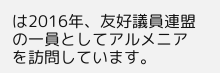は2016年、友好議員連盟の一員としてアルメニアを訪問しています。